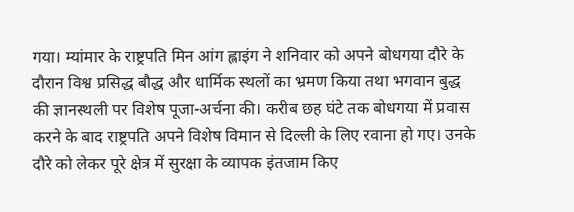गया। म्यांमार के राष्ट्रपति मिन आंग ह्लाइंग ने शनिवार को अपने बोधगया दौरे के दौरान विश्व प्रसिद्ध बौद्ध और धार्मिक स्थलों का भ्रमण किया तथा भगवान बुद्ध की ज्ञानस्थली पर विशेष पूजा-अर्चना की। करीब छह घंटे तक बोधगया में प्रवास करने के बाद राष्ट्रपति अपने विशेष विमान से दिल्ली के लिए रवाना हो गए। उनके दौरे को लेकर पूरे क्षेत्र में सुरक्षा के व्यापक इंतजाम किए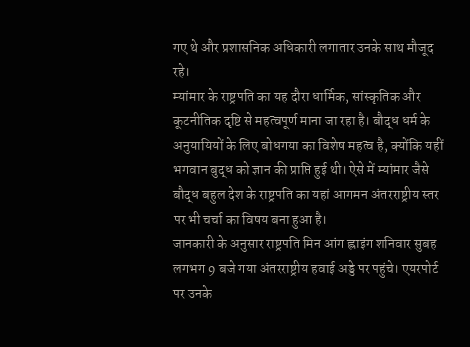गए थे और प्रशासनिक अधिकारी लगातार उनके साथ मौजूद रहे।
म्यांमार के राष्ट्रपति का यह दौरा धार्मिक, सांस्कृतिक और कूटनीतिक दृष्टि से महत्वपूर्ण माना जा रहा है। बौद्ध धर्म के अनुयायियों के लिए बोधगया का विशेष महत्व है, क्योंकि यहीं भगवान बुद्ध को ज्ञान की प्राप्ति हुई थी। ऐसे में म्यांमार जैसे बौद्ध बहुल देश के राष्ट्रपति का यहां आगमन अंतरराष्ट्रीय स्तर पर भी चर्चा का विषय बना हुआ है।
जानकारी के अनुसार राष्ट्रपति मिन आंग ह्लाइंग शनिवार सुबह लगभग 9 बजे गया अंतरराष्ट्रीय हवाई अड्डे पर पहुंचे। एयरपोर्ट पर उनके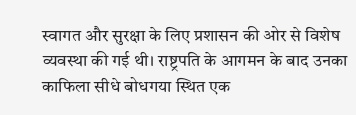स्वागत और सुरक्षा के लिए प्रशासन की ओर से विशेष व्यवस्था की गई थी। राष्ट्रपति के आगमन के बाद उनका काफिला सीधे बोधगया स्थित एक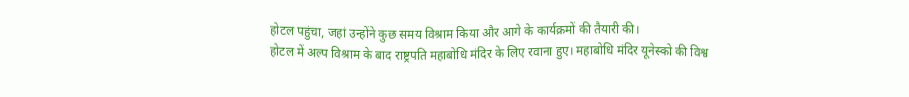होटल पहुंचा, जहां उन्होंने कुछ समय विश्राम किया और आगे के कार्यक्रमों की तैयारी की।
होटल में अल्प विश्राम के बाद राष्ट्रपति महाबोधि मंदिर के लिए रवाना हुए। महाबोधि मंदिर यूनेस्को की विश्व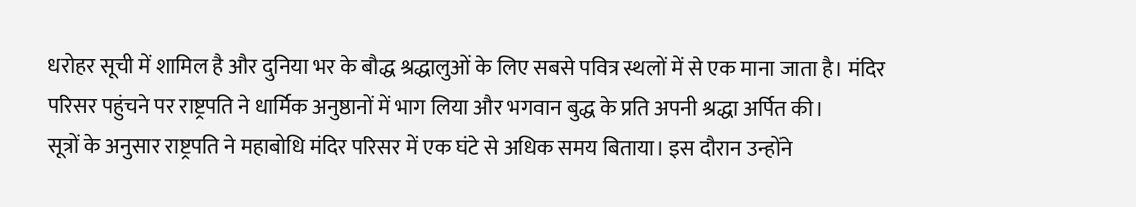धरोहर सूची में शामिल है और दुनिया भर के बौद्ध श्रद्धालुओं के लिए सबसे पवित्र स्थलों में से एक माना जाता है। मंदिर परिसर पहुंचने पर राष्ट्रपति ने धार्मिक अनुष्ठानों में भाग लिया और भगवान बुद्ध के प्रति अपनी श्रद्धा अर्पित की।
सूत्रों के अनुसार राष्ट्रपति ने महाबोधि मंदिर परिसर में एक घंटे से अधिक समय बिताया। इस दौरान उन्होंने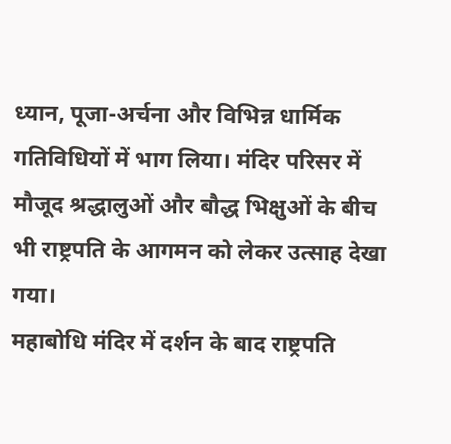ध्यान, पूजा-अर्चना और विभिन्न धार्मिक गतिविधियों में भाग लिया। मंदिर परिसर में मौजूद श्रद्धालुओं और बौद्ध भिक्षुओं के बीच भी राष्ट्रपति के आगमन को लेकर उत्साह देखा गया।
महाबोधि मंदिर में दर्शन के बाद राष्ट्रपति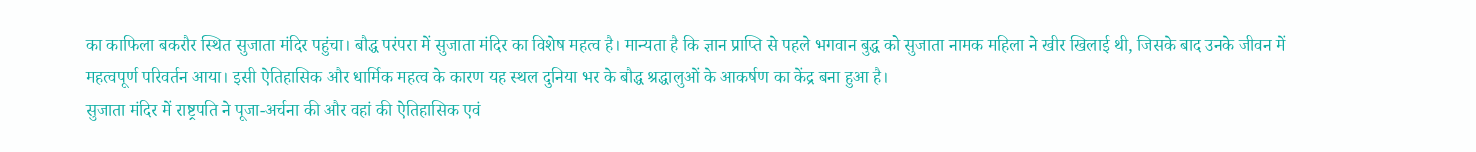का काफिला बकरौर स्थित सुजाता मंदिर पहुंचा। बौद्ध परंपरा में सुजाता मंदिर का विशेष महत्व है। मान्यता है कि ज्ञान प्राप्ति से पहले भगवान बुद्ध को सुजाता नामक महिला ने खीर खिलाई थी, जिसके बाद उनके जीवन में महत्वपूर्ण परिवर्तन आया। इसी ऐतिहासिक और धार्मिक महत्व के कारण यह स्थल दुनिया भर के बौद्ध श्रद्धालुओं के आकर्षण का केंद्र बना हुआ है।
सुजाता मंदिर में राष्ट्रपति ने पूजा-अर्चना की और वहां की ऐतिहासिक एवं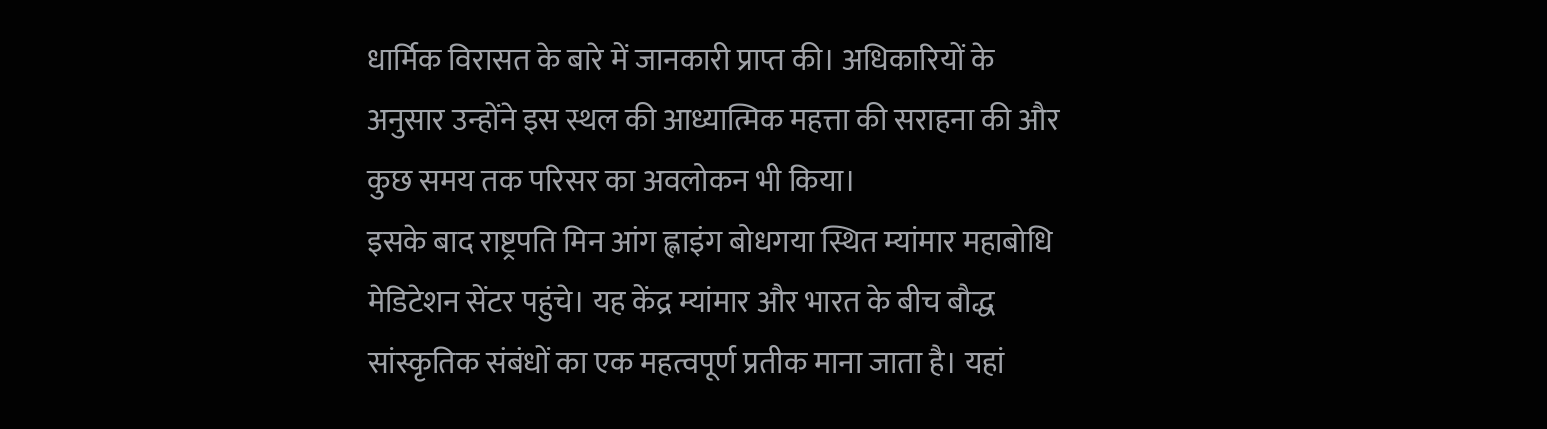धार्मिक विरासत के बारे में जानकारी प्राप्त की। अधिकारियों के अनुसार उन्होंने इस स्थल की आध्यात्मिक महत्ता की सराहना की और कुछ समय तक परिसर का अवलोकन भी किया।
इसके बाद राष्ट्रपति मिन आंग ह्लाइंग बोधगया स्थित म्यांमार महाबोधि मेडिटेशन सेंटर पहुंचे। यह केंद्र म्यांमार और भारत के बीच बौद्ध सांस्कृतिक संबंधों का एक महत्वपूर्ण प्रतीक माना जाता है। यहां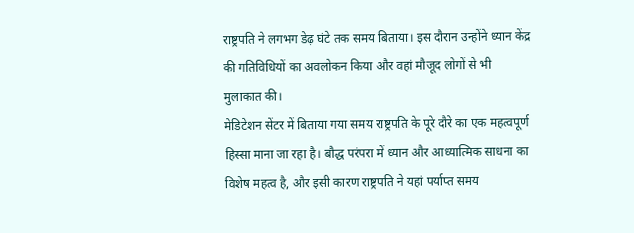राष्ट्रपति ने लगभग डेढ़ घंटे तक समय बिताया। इस दौरान उन्होंने ध्यान केंद्र की गतिविधियों का अवलोकन किया और वहां मौजूद लोगों से भी मुलाकात की।
मेडिटेशन सेंटर में बिताया गया समय राष्ट्रपति के पूरे दौरे का एक महत्वपूर्ण हिस्सा माना जा रहा है। बौद्ध परंपरा में ध्यान और आध्यात्मिक साधना का विशेष महत्व है, और इसी कारण राष्ट्रपति ने यहां पर्याप्त समय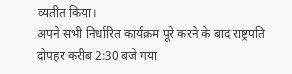व्यतीत किया।
अपने सभी निर्धारित कार्यक्रम पूरे करने के बाद राष्ट्रपति दोपहर करीब 2:30 बजे गया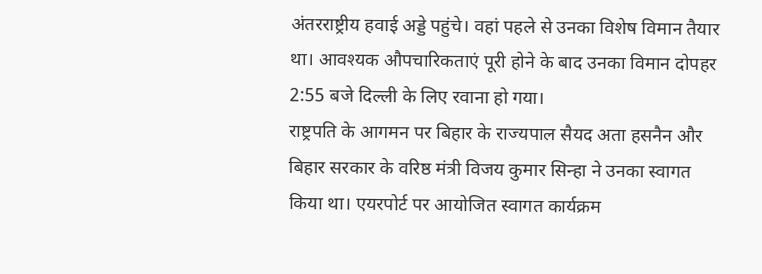अंतरराष्ट्रीय हवाई अड्डे पहुंचे। वहां पहले से उनका विशेष विमान तैयार था। आवश्यक औपचारिकताएं पूरी होने के बाद उनका विमान दोपहर 2:55 बजे दिल्ली के लिए रवाना हो गया।
राष्ट्रपति के आगमन पर बिहार के राज्यपाल सैयद अता हसनैन और बिहार सरकार के वरिष्ठ मंत्री विजय कुमार सिन्हा ने उनका स्वागत किया था। एयरपोर्ट पर आयोजित स्वागत कार्यक्रम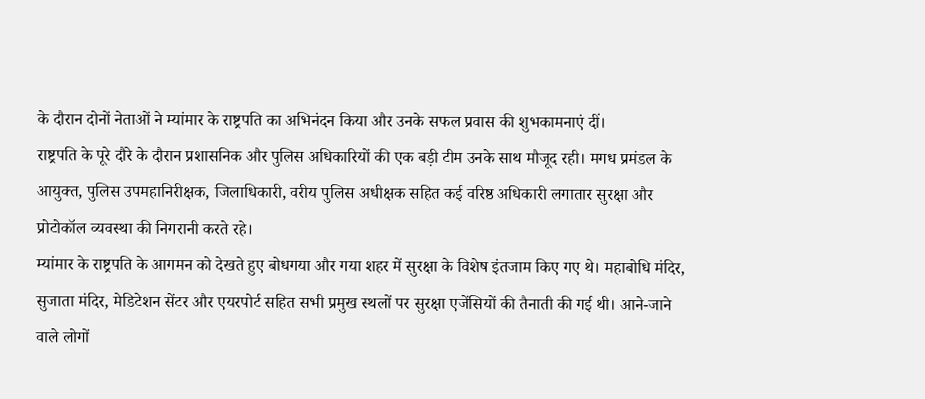के दौरान दोनों नेताओं ने म्यांमार के राष्ट्रपति का अभिनंदन किया और उनके सफल प्रवास की शुभकामनाएं दीं।
राष्ट्रपति के पूरे दौरे के दौरान प्रशासनिक और पुलिस अधिकारियों की एक बड़ी टीम उनके साथ मौजूद रही। मगध प्रमंडल के आयुक्त, पुलिस उपमहानिरीक्षक, जिलाधिकारी, वरीय पुलिस अधीक्षक सहित कई वरिष्ठ अधिकारी लगातार सुरक्षा और प्रोटोकॉल व्यवस्था की निगरानी करते रहे।
म्यांमार के राष्ट्रपति के आगमन को देखते हुए बोधगया और गया शहर में सुरक्षा के विशेष इंतजाम किए गए थे। महाबोधि मंदिर, सुजाता मंदिर, मेडिटेशन सेंटर और एयरपोर्ट सहित सभी प्रमुख स्थलों पर सुरक्षा एजेंसियों की तैनाती की गई थी। आने-जाने वाले लोगों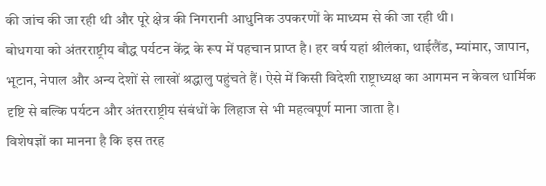की जांच की जा रही थी और पूरे क्षेत्र की निगरानी आधुनिक उपकरणों के माध्यम से की जा रही थी।
बोधगया को अंतरराष्ट्रीय बौद्ध पर्यटन केंद्र के रूप में पहचान प्राप्त है। हर वर्ष यहां श्रीलंका, थाईलैंड, म्यांमार, जापान, भूटान, नेपाल और अन्य देशों से लाखों श्रद्धालु पहुंचते हैं। ऐसे में किसी विदेशी राष्ट्राध्यक्ष का आगमन न केवल धार्मिक दृष्टि से बल्कि पर्यटन और अंतरराष्ट्रीय संबंधों के लिहाज से भी महत्वपूर्ण माना जाता है।
विशेषज्ञों का मानना है कि इस तरह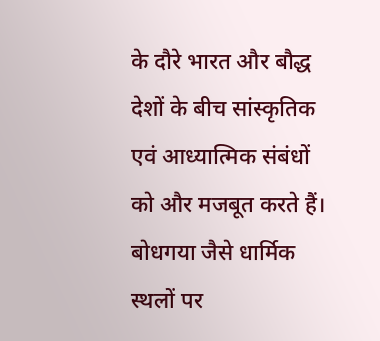के दौरे भारत और बौद्ध देशों के बीच सांस्कृतिक एवं आध्यात्मिक संबंधों को और मजबूत करते हैं। बोधगया जैसे धार्मिक स्थलों पर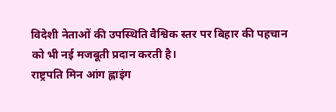विदेशी नेताओं की उपस्थिति वैश्विक स्तर पर बिहार की पहचान को भी नई मजबूती प्रदान करती है।
राष्ट्रपति मिन आंग ह्लाइंग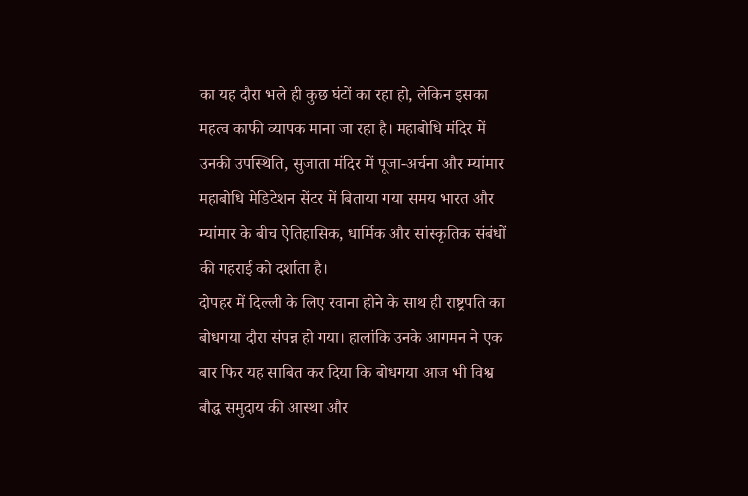का यह दौरा भले ही कुछ घंटों का रहा हो, लेकिन इसका महत्व काफी व्यापक माना जा रहा है। महाबोधि मंदिर में उनकी उपस्थिति, सुजाता मंदिर में पूजा-अर्चना और म्यांमार महाबोधि मेडिटेशन सेंटर में बिताया गया समय भारत और म्यांमार के बीच ऐतिहासिक, धार्मिक और सांस्कृतिक संबंधों की गहराई को दर्शाता है।
दोपहर में दिल्ली के लिए रवाना होने के साथ ही राष्ट्रपति का बोधगया दौरा संपन्न हो गया। हालांकि उनके आगमन ने एक बार फिर यह साबित कर दिया कि बोधगया आज भी विश्व बौद्ध समुदाय की आस्था और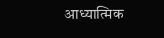आध्यात्मिक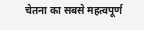चेतना का सबसे महत्वपूर्ण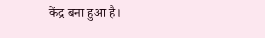केंद्र बना हुआ है।